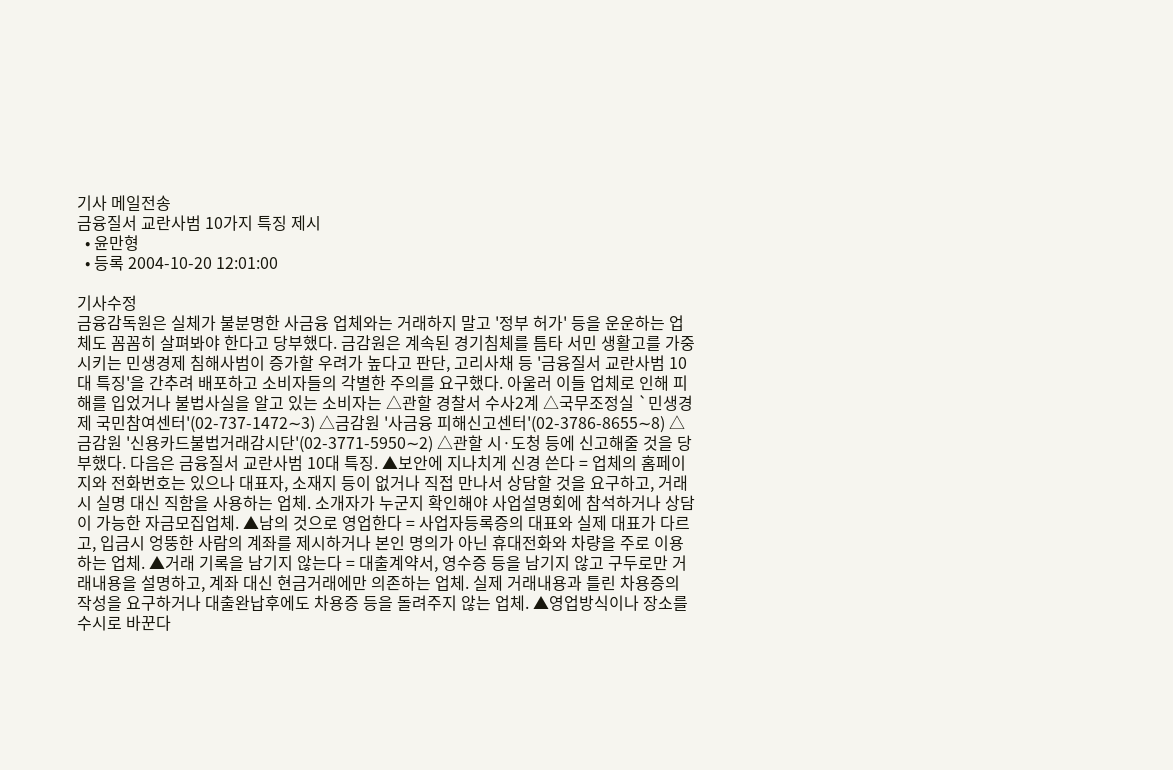기사 메일전송
금융질서 교란사범 10가지 특징 제시
  • 윤만형
  • 등록 2004-10-20 12:01:00

기사수정
금융감독원은 실체가 불분명한 사금융 업체와는 거래하지 말고 '정부 허가' 등을 운운하는 업체도 꼼꼼히 살펴봐야 한다고 당부했다. 금감원은 계속된 경기침체를 틈타 서민 생활고를 가중시키는 민생경제 침해사범이 증가할 우려가 높다고 판단, 고리사채 등 '금융질서 교란사범 10대 특징'을 간추려 배포하고 소비자들의 각별한 주의를 요구했다. 아울러 이들 업체로 인해 피해를 입었거나 불법사실을 알고 있는 소비자는 △관할 경찰서 수사2계 △국무조정실 `민생경제 국민참여센터'(02-737-1472∼3) △금감원 '사금융 피해신고센터'(02-3786-8655∼8) △금감원 '신용카드불법거래감시단'(02-3771-5950∼2) △관할 시·도청 등에 신고해줄 것을 당부했다. 다음은 금융질서 교란사범 10대 특징. ▲보안에 지나치게 신경 쓴다 = 업체의 홈페이지와 전화번호는 있으나 대표자, 소재지 등이 없거나 직접 만나서 상담할 것을 요구하고, 거래시 실명 대신 직함을 사용하는 업체. 소개자가 누군지 확인해야 사업설명회에 참석하거나 상담이 가능한 자금모집업체. ▲남의 것으로 영업한다 = 사업자등록증의 대표와 실제 대표가 다르고, 입금시 엉뚱한 사람의 계좌를 제시하거나 본인 명의가 아닌 휴대전화와 차량을 주로 이용하는 업체. ▲거래 기록을 남기지 않는다 = 대출계약서, 영수증 등을 남기지 않고 구두로만 거래내용을 설명하고, 계좌 대신 현금거래에만 의존하는 업체. 실제 거래내용과 틀린 차용증의 작성을 요구하거나 대출완납후에도 차용증 등을 돌려주지 않는 업체. ▲영업방식이나 장소를 수시로 바꾼다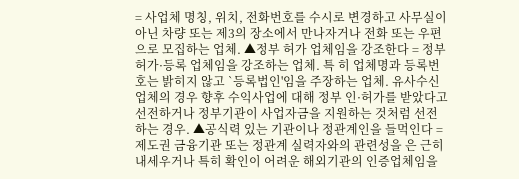= 사업체 명칭, 위치, 전화번호를 수시로 변경하고 사무실이 아닌 차량 또는 제3의 장소에서 만나자거나 전화 또는 우편으로 모집하는 업체. ▲정부 허가 업체임을 강조한다 = 정부 허가·등록 업체임을 강조하는 업체. 특 히 업체명과 등록번호는 밝히지 않고 `등록법인'임을 주장하는 업체. 유사수신업체의 경우 향후 수익사업에 대해 정부 인·허가를 받았다고 선전하거나 정부기관이 사업자금을 지원하는 것처럼 선전하는 경우. ▲공식력 있는 기관이나 정관계인을 들먹인다 = 제도권 금융기관 또는 정관계 실력자와의 관련성을 은 근히 내세우거나 특히 확인이 어려운 해외기관의 인증업체임을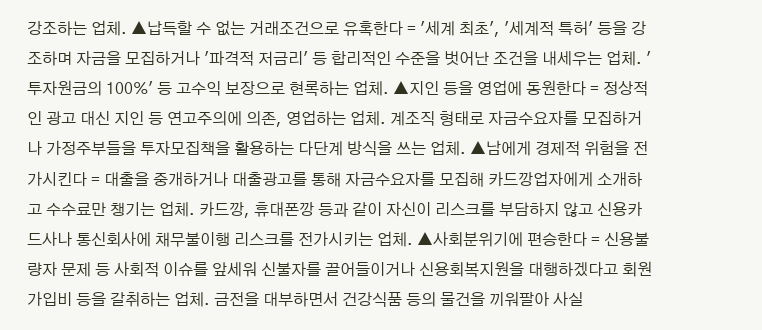강조하는 업체. ▲납득할 수 없는 거래조건으로 유혹한다 = '세계 최초', '세계적 특허' 등을 강조하며 자금을 모집하거나 '파격적 저금리' 등 합리적인 수준을 벗어난 조건을 내세우는 업체. '투자원금의 100%' 등 고수익 보장으로 현록하는 업체. ▲지인 등을 영업에 동원한다 = 정상적인 광고 대신 지인 등 연고주의에 의존, 영업하는 업체. 계조직 형태로 자금수요자를 모집하거나 가정주부들을 투자모집책을 활용하는 다단계 방식을 쓰는 업체. ▲남에게 경제적 위험을 전가시킨다 = 대출을 중개하거나 대출광고를 통해 자금수요자를 모집해 카드깡업자에게 소개하고 수수료만 챙기는 업체. 카드깡, 휴대폰깡 등과 같이 자신이 리스크를 부담하지 않고 신용카드사나 통신회사에 채무불이행 리스크를 전가시키는 업체. ▲사회분위기에 편승한다 = 신용불량자 문제 등 사회적 이슈를 앞세워 신불자를 끌어들이거나 신용회복지원을 대행하겠다고 회원가입비 등을 갈취하는 업체. 금전을 대부하면서 건강식품 등의 물건을 끼워팔아 사실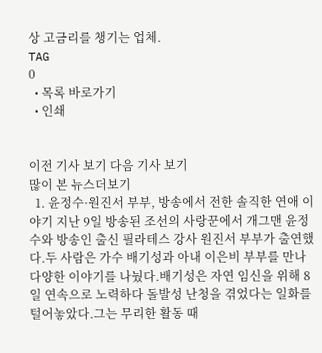상 고금리를 챙기는 업체.
TAG
0
  • 목록 바로가기
  • 인쇄


이전 기사 보기 다음 기사 보기
많이 본 뉴스더보기
  1. 윤정수·원진서 부부, 방송에서 전한 솔직한 연애 이야기 지난 9일 방송된 조선의 사랑꾼에서 개그맨 윤정수와 방송인 출신 필라테스 강사 원진서 부부가 출연했다.두 사람은 가수 배기성과 아내 이은비 부부를 만나 다양한 이야기를 나눴다.배기성은 자연 임신을 위해 8일 연속으로 노력하다 돌발성 난청을 겪었다는 일화를 털어놓았다.그는 무리한 활동 때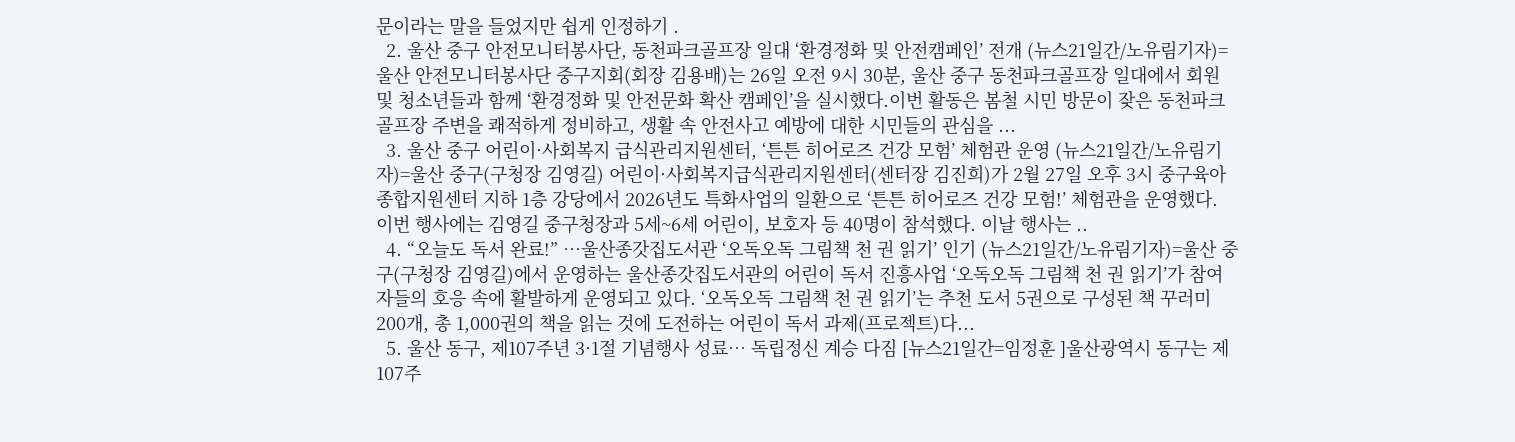문이라는 말을 들었지만 쉽게 인정하기 .
  2. 울산 중구 안전모니터봉사단, 동천파크골프장 일대 ‘환경정화 및 안전캠페인’ 전개 (뉴스21일간/노유림기자)=울산 안전모니터봉사단 중구지회(회장 김용배)는 26일 오전 9시 30분, 울산 중구 동천파크골프장 일대에서 회원 및 청소년들과 함께 ‘환경정화 및 안전문화 확산 캠페인’을 실시했다.이번 활동은 봄철 시민 방문이 잦은 동천파크골프장 주변을 쾌적하게 정비하고, 생활 속 안전사고 예방에 대한 시민들의 관심을 ...
  3. 울산 중구 어린이·사회복지 급식관리지원센터, ‘튼튼 히어로즈 건강 모험’ 체험관 운영 (뉴스21일간/노유림기자)=울산 중구(구청장 김영길) 어린이·사회복지급식관리지원센터(센터장 김진희)가 2월 27일 오후 3시 중구육아종합지원센터 지하 1층 강당에서 2026년도 특화사업의 일환으로 ‘튼튼 히어로즈 건강 모험!’ 체험관을 운영했다. 이번 행사에는 김영길 중구청장과 5세~6세 어린이, 보호자 등 40명이 참석했다. 이날 행사는 ..
  4. “오늘도 독서 완료!” …울산종갓집도서관 ‘오독오독 그림책 천 권 읽기’ 인기 (뉴스21일간/노유림기자)=울산 중구(구청장 김영길)에서 운영하는 울산종갓집도서관의 어린이 독서 진흥사업 ‘오독오독 그림책 천 권 읽기’가 참여자들의 호응 속에 활발하게 운영되고 있다. ‘오독오독 그림책 천 권 읽기’는 추천 도서 5권으로 구성된 책 꾸러미 200개, 총 1,000권의 책을 읽는 것에 도전하는 어린이 독서 과제(프로젝트)다...
  5. 울산 동구, 제107주년 3·1절 기념행사 성료… 독립정신 계승 다짐 [뉴스21일간=임정훈 ]울산광역시 동구는 제107주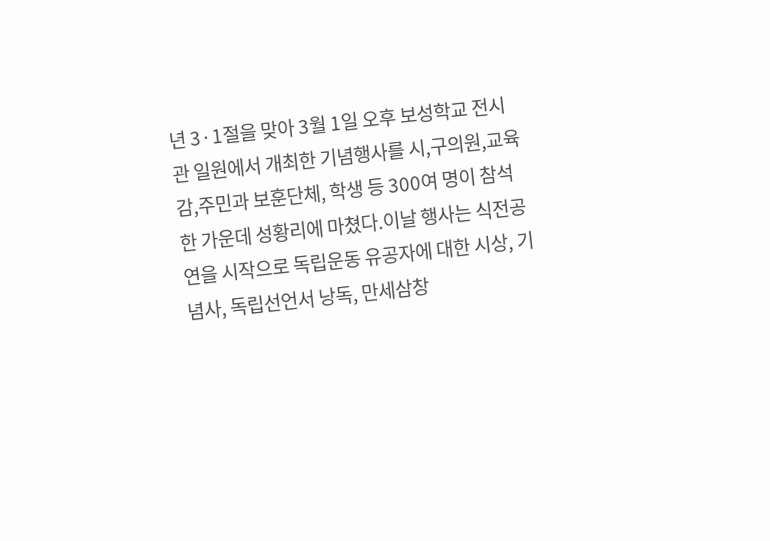년 3·1절을 맞아 3월 1일 오후 보성학교 전시관 일원에서 개최한 기념행사를 시,구의원,교육감,주민과 보훈단체, 학생 등 300여 명이 참석한 가운데 성황리에 마쳤다.이날 행사는 식전공연을 시작으로 독립운동 유공자에 대한 시상, 기념사, 독립선언서 낭독, 만세삼창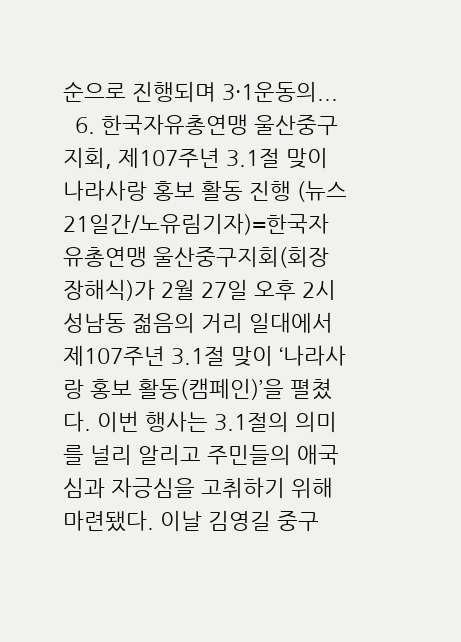순으로 진행되며 3·1운동의...
  6. 한국자유총연맹 울산중구지회, 제107주년 3.1절 맞이 나라사랑 홍보 활동 진행 (뉴스21일간/노유림기자)=한국자유총연맹 울산중구지회(회장 장해식)가 2월 27일 오후 2시 성남동 젊음의 거리 일대에서 제107주년 3.1절 맞이 ‘나라사랑 홍보 활동(캠페인)’을 펼쳤다. 이번 행사는 3.1절의 의미를 널리 알리고 주민들의 애국심과 자긍심을 고취하기 위해 마련됐다. 이날 김영길 중구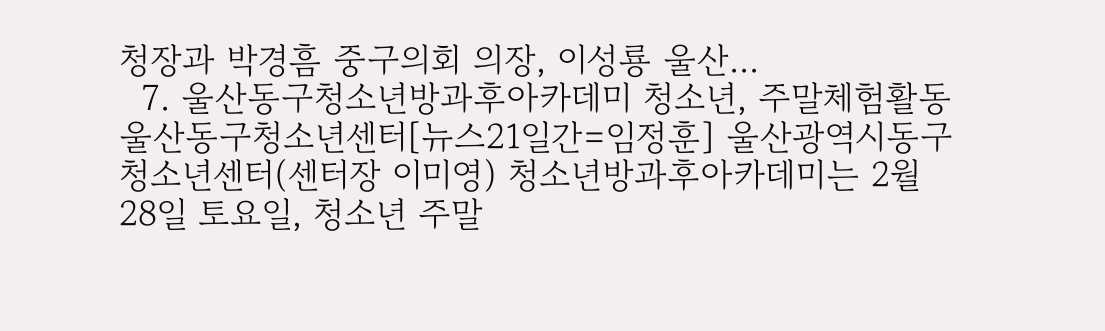청장과 박경흠 중구의회 의장, 이성룡 울산...
  7. 울산동구청소년방과후아카데미 청소년, 주말체험활동 울산동구청소년센터[뉴스21일간=임정훈] 울산광역시동구청소년센터(센터장 이미영) 청소년방과후아카데미는 2월 28일 토요일, 청소년 주말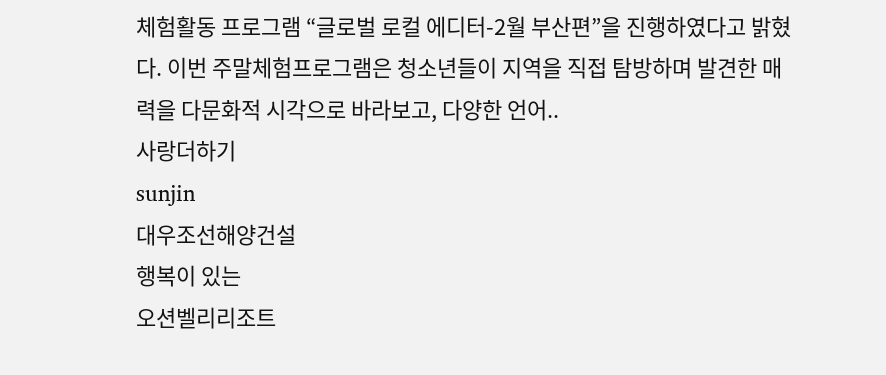체험활동 프로그램 “글로벌 로컬 에디터-2월 부산편”을 진행하였다고 밝혔다. 이번 주말체험프로그램은 청소년들이 지역을 직접 탐방하며 발견한 매력을 다문화적 시각으로 바라보고, 다양한 언어..
사랑더하기
sunjin
대우조선해양건설
행복이 있는
오션벨리리조트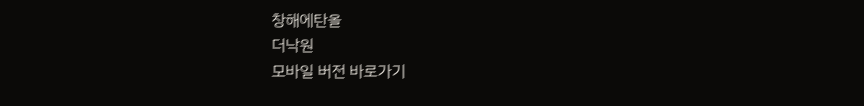창해에탄올
더낙원
모바일 버전 바로가기